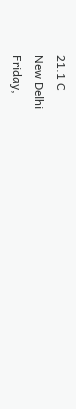21.1 C
New Delhi
Friday,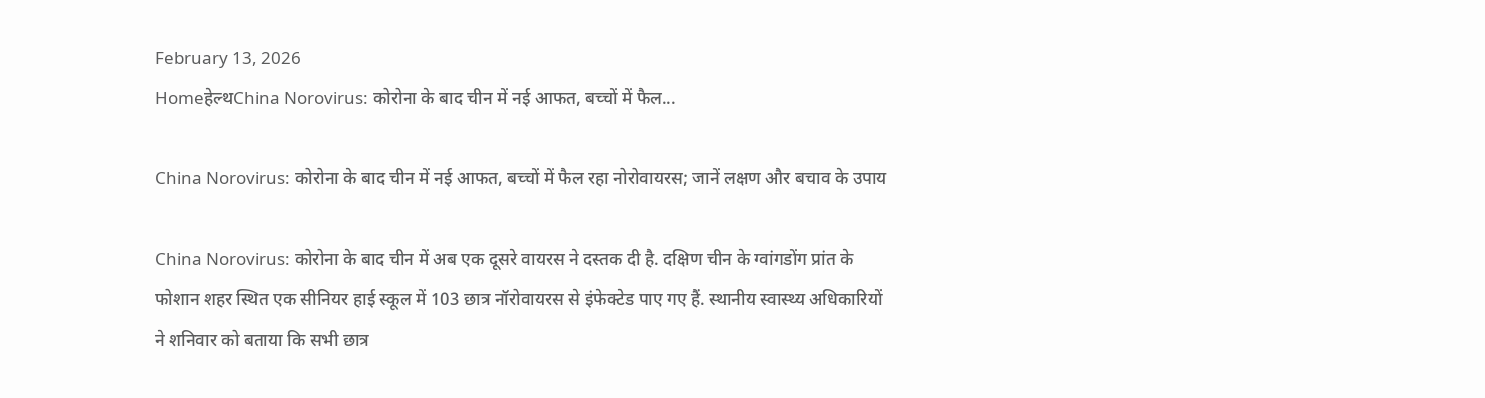February 13, 2026
Homeहेल्थChina Norovirus: कोरोना के बाद चीन में नई आफत, बच्चों में फैल...

China Norovirus: कोरोना के बाद चीन में नई आफत, बच्चों में फैल रहा नोरोवायरस; जानें लक्षण और बचाव के उपाय

China Norovirus: कोरोना के बाद चीन में अब एक दूसरे वायरस ने दस्तक दी है. दक्षिण चीन के ग्वांगडोंग प्रांत के फोशान शहर स्थित एक सीनियर हाई स्कूल में 103 छात्र नॉरोवायरस से इंफेक्टेड पाए गए हैं. स्थानीय स्वास्थ्य अधिकारियों ने शनिवार को बताया कि सभी छात्र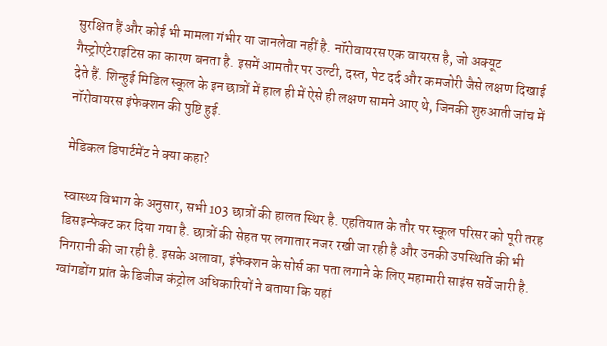सुरक्षित हैं और कोई भी मामला गंभीर या जानलेवा नहीं है. नॉरोवायरस एक वायरस है, जो अक्यूट गैस्ट्रोएंटेराइटिस का कारण बनता है. इसमें आमतौर पर उल्टी, दस्त, पेट दर्द और कमजोरी जैसे लक्षण दिखाई देते हैं. शिन्हुई मिडिल स्कूल के इन छात्रों में हाल ही में ऐसे ही लक्षण सामने आए थे, जिनकी शुरुआती जांच में नॉरोवायरस इंफेक्शन की पुष्टि हुई.

मेडिकल डिपार्टमेंट ने क्या कहा?

स्वास्थ्य विभाग के अनुसार, सभी 103 छात्रों की हालत स्थिर है. एहतियात के तौर पर स्कूल परिसर को पूरी तरह डिसइन्फेक्ट कर दिया गया है. छात्रों की सेहत पर लगातार नजर रखी जा रही है और उनकी उपस्थिति की भी निगरानी की जा रही है. इसके अलावा, इंफेक्शन के सोर्स का पता लगाने के लिए महामारी साइंस सर्वे जारी है. ग्वांगडोंग प्रांत के डिजीज कंट्रोल अधिकारियों ने बताया कि यहां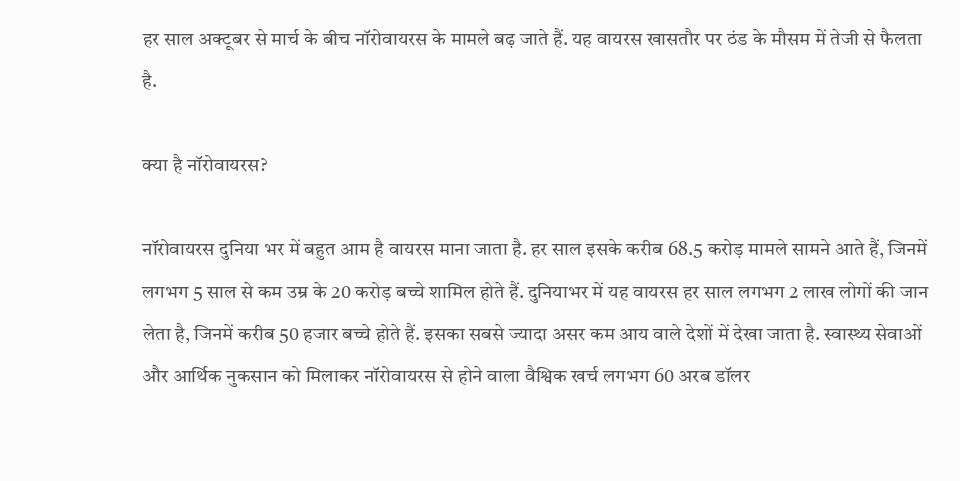हर साल अक्टूबर से मार्च के बीच नॉरोवायरस के मामले बढ़ जाते हैं. यह वायरस खासतौर पर ठंड के मौसम में तेजी से फैलता है.

क्या है नॉरोवायरस?

नॉरोवायरस दुनिया भर में बहुत आम है वायरस माना जाता है. हर साल इसके करीब 68.5 करोड़ मामले सामने आते हैं, जिनमें लगभग 5 साल से कम उम्र के 20 करोड़ बच्चे शामिल होते हैं. दुनियाभर में यह वायरस हर साल लगभग 2 लाख लोगों की जान लेता है, जिनमें करीब 50 हजार बच्चे होते हैं. इसका सबसे ज्यादा असर कम आय वाले देशों में देखा जाता है. स्वास्थ्य सेवाओं और आर्थिक नुकसान को मिलाकर नॉरोवायरस से होने वाला वैश्विक खर्च लगभग 60 अरब डॉलर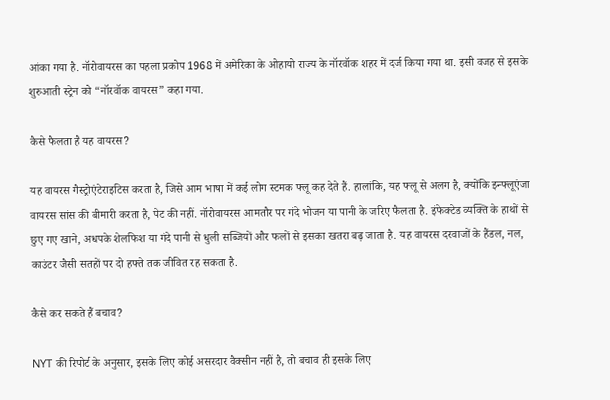आंका गया है. नॉरोवायरस का पहला प्रकोप 1968 में अमेरिका के ओहायो राज्य के नॉरवॉक शहर में दर्ज किया गया था. इसी वजह से इसके शुरुआती स्ट्रेन को “नॉरवॉक वायरस” कहा गया.

कैसे फैलता है यह वायरस?

यह वायरस गैस्ट्रोएंटेराइटिस करता है, जिसे आम भाषा में कई लोग स्टमक फ्लू कह देते हैं. हालांकि, यह फ्लू से अलग है, क्योंकि इन्फ्लूएंजा वायरस सांस की बीमारी करता है, पेट की नहीं. नॉरोवायरस आमतौर पर गंदे भोजन या पानी के जरिए फैलता है. इंफेक्टेड व्यक्ति के हाथों से छुए गए खाने, अधपके शेलफिश या गंदे पानी से धुली सब्जियों और फलों से इसका खतरा बढ़ जाता है. यह वायरस दरवाजों के हैंडल, नल, काउंटर जैसी सतहों पर दो हफ्ते तक जीवित रह सकता है.

कैसे कर सकते हैं बचाव?

NYT की रिपोर्ट के अनुसार, इसके लिए कोई असरदार वैक्सीन नहीं है, तो बचाव ही इसके लिए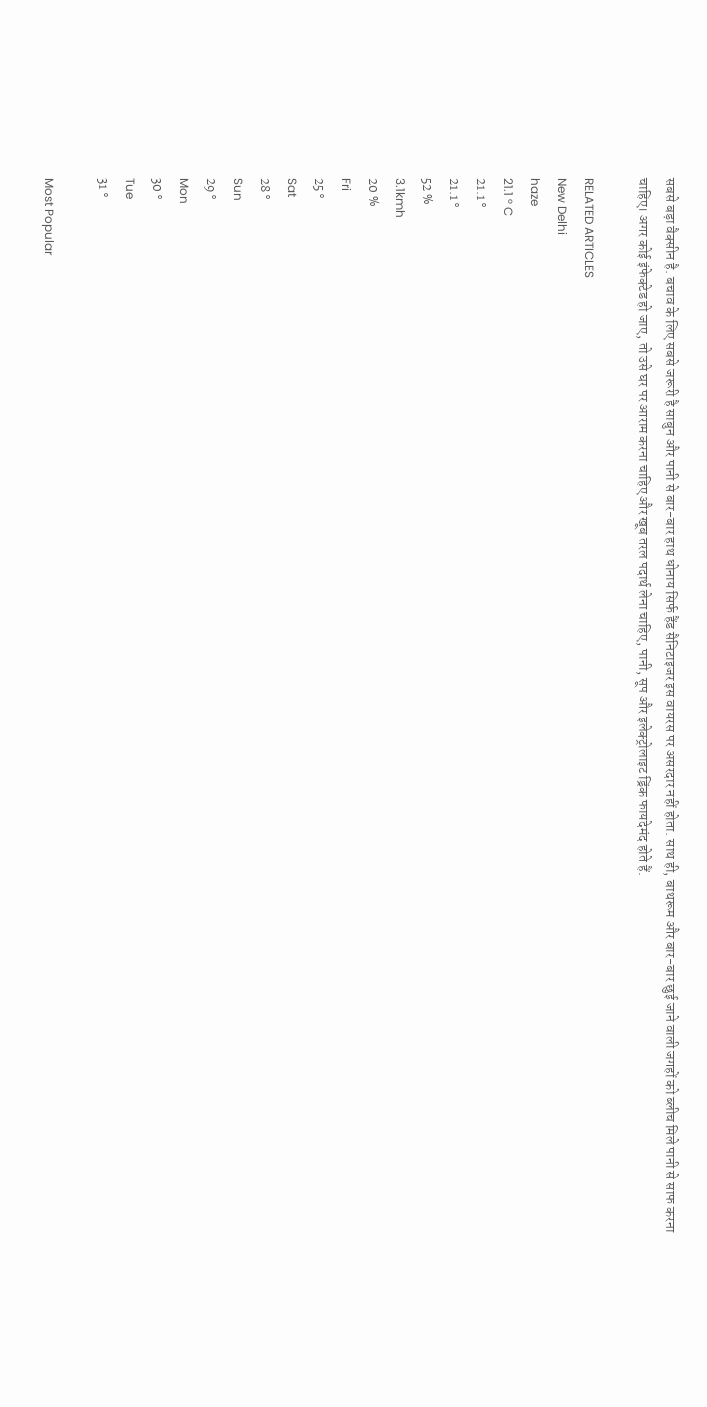सबसे बड़ा वैक्सीन है. बचाव के लिए सबसे जरूरी है साबुन और पानी से बार-बार हाथ धोनाय सिर्फ हैंड सैनिटाइजर इस वायरस पर असरदार नहीं होता. साथ ही, बाथरूम और बार-बार छुई जाने वाली जगहों को ब्लीच मिले पानी से साफ करना चाहिए। अगर कोई इंफेक्टेड हो जाए, तो उसे घर पर आराम करना चाहिए और खूब तरल पदार्थ लेना चाहिए, पानी, सूप और इलेक्ट्रोलाइट ड्रिंक फायदेमंद होते हैं.

RELATED ARTICLES
New Delhi
haze
21.1 ° C
21.1 °
21.1 °
52 %
3.1kmh
20 %
Fri
25 °
Sat
28 °
Sun
29 °
Mon
30 °
Tue
31 °

Most Popular